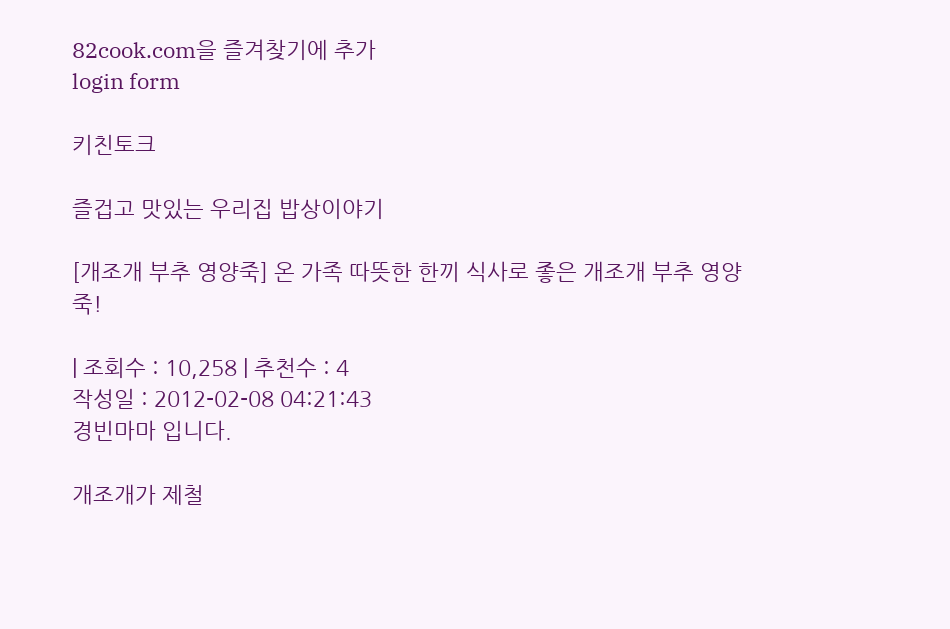82cook.com을 즐겨찾기에 추가
login form

키친토크

즐겁고 맛있는 우리집 밥상이야기

[개조개 부추 영양죽] 온 가족 따뜻한 한끼 식사로 좋은 개조개 부추 영양죽!

| 조회수 : 10,258 | 추천수 : 4
작성일 : 2012-02-08 04:21:43
경빈마마 입니다.

개조개가 제철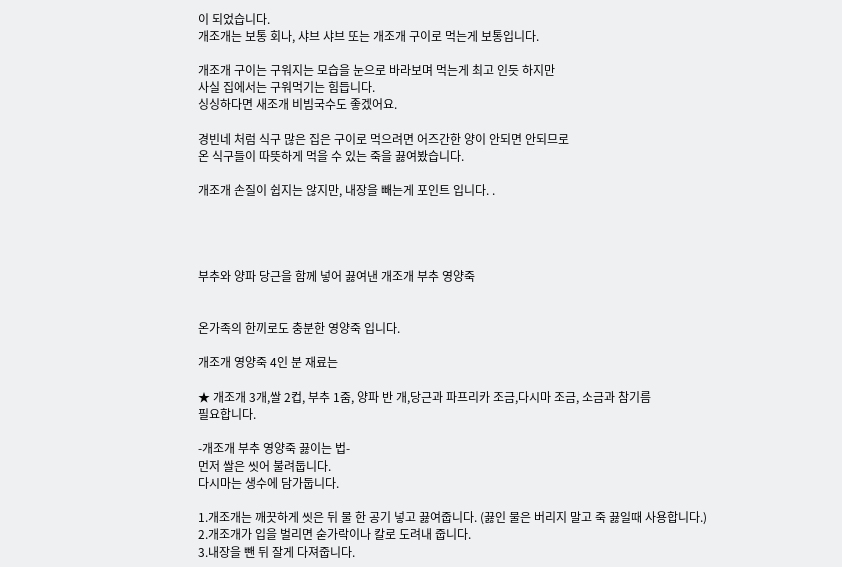이 되었습니다.
개조개는 보통 회나, 샤브 샤브 또는 개조개 구이로 먹는게 보통입니다.

개조개 구이는 구워지는 모습을 눈으로 바라보며 먹는게 최고 인듯 하지만
사실 집에서는 구워먹기는 힘듭니다.
싱싱하다면 새조개 비빔국수도 좋겠어요.

경빈네 처럼 식구 많은 집은 구이로 먹으려면 어즈간한 양이 안되면 안되므로
온 식구들이 따뜻하게 먹을 수 있는 죽을 끓여봤습니다.

개조개 손질이 쉽지는 않지만, 내장을 빼는게 포인트 입니다. .




부추와 양파 당근을 함께 넣어 끓여낸 개조개 부추 영양죽


온가족의 한끼로도 충분한 영양죽 입니다.

개조개 영양죽 4인 분 재료는

★ 개조개 3개,쌀 2컵, 부추 1줌, 양파 반 개,당근과 파프리카 조금,다시마 조금, 소금과 참기름
필요합니다.

-개조개 부추 영양죽 끓이는 법-
먼저 쌀은 씻어 불려둡니다.
다시마는 생수에 담가둡니다.

1.개조개는 깨끗하게 씻은 뒤 물 한 공기 넣고 끓여줍니다. (끓인 물은 버리지 말고 죽 끓일때 사용합니다.)
2.개조개가 입을 벌리면 숟가락이나 칼로 도려내 줍니다.
3.내장을 뺀 뒤 잘게 다져줍니다.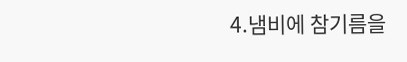4.냄비에 참기름을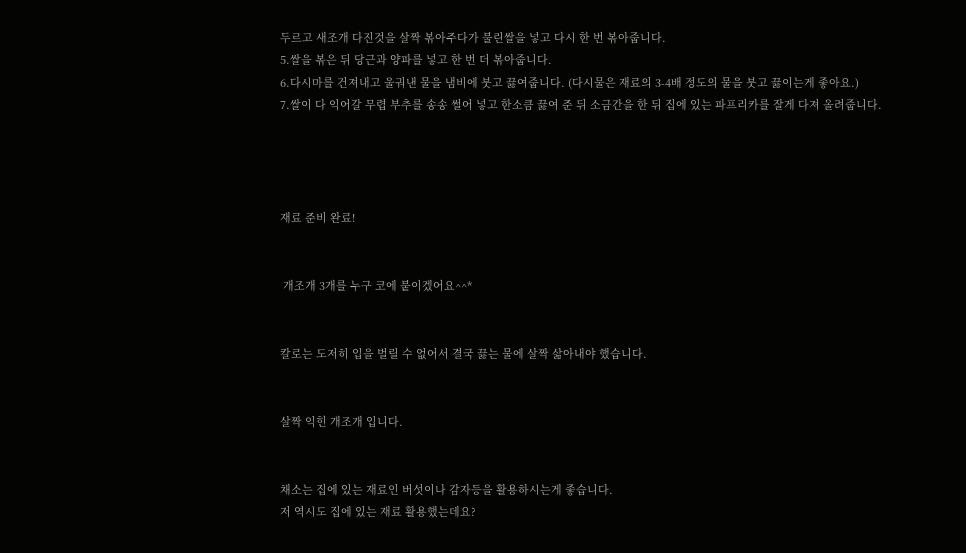두르고 새조개 다진것을 살짝 볶아주다가 불린쌀을 넣고 다시 한 번 볶아줍니다.
5.쌀을 볶은 뒤 당근과 양파를 넣고 한 번 더 볶아줍니다.
6.다시마를 건져내고 울궈낸 물을 냄비에 붓고 끓여줍니다. (다시물은 재료의 3-4배 정도의 물을 붓고 끓이는게 좋아요.)
7.쌀이 다 익어갈 무렵 부추를 송송 썰어 넣고 한소큼 끓여 준 뒤 소금간을 한 뒤 집에 있는 파프리카를 잘게 다져 올려줍니다.




재료 준비 완료!


 개조개 3개를 누구 코에 붙이겠어요^^*


칼로는 도저히 입을 벌릴 수 없어서 결국 끓는 물에 살짝 삶아내야 했습니다.


살짝 익힌 개조개 입니다.


채소는 집에 있는 재료인 버섯이나 감자등을 활용하시는게 좋습니다.
저 역시도 집에 있는 재료 활용했는데요?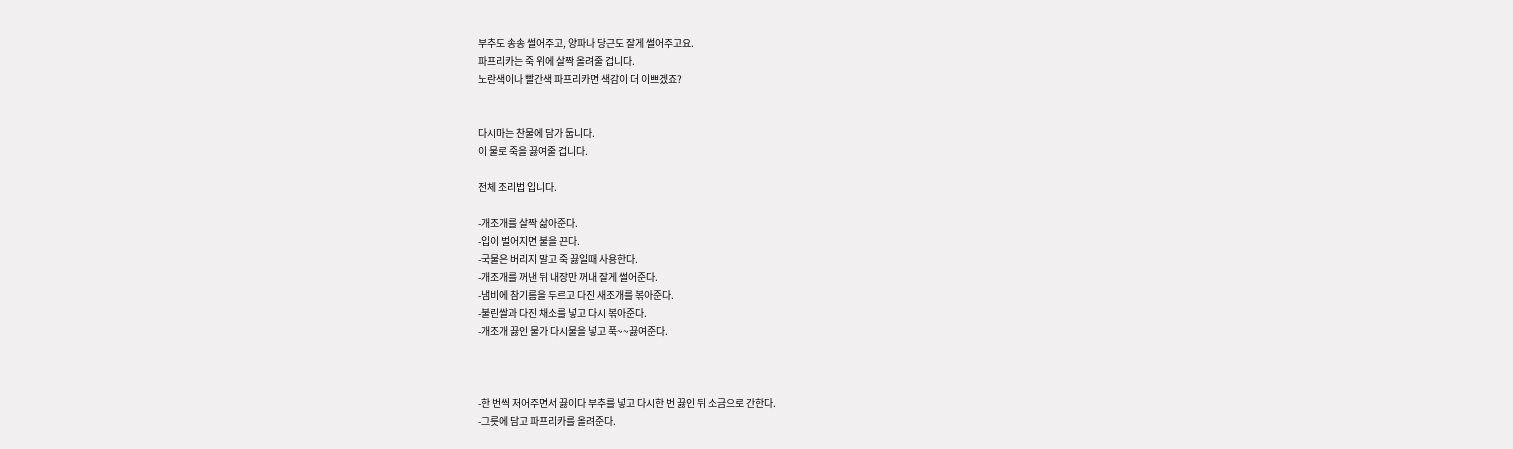부추도 송송 썰어주고, 양파나 당근도 잘게 썰어주고요.
파프리카는 죽 위에 살짝 올려줄 겁니다.
노란색이나 빨간색 파프리카면 색감이 더 이쁘겠죠?


다시마는 찬물에 담가 둡니다.
이 물로 죽을 끓여줄 겁니다.

전체 조리법 입니다.

-개조개를 살짝 삶아준다.
-입이 벌어지면 불을 끈다.
-국물은 버리지 말고 죽 끓일때 사용한다.
-개조개를 꺼낸 뒤 내장만 꺼내 잘게 썰어준다.
-냄비에 참기름을 두르고 다진 새조개를 볶아준다.
-불린쌀과 다진 채소를 넣고 다시 볶아준다.
-개조개 끓인 물가 다시물을 넣고 푹~~끓여준다.



-한 번씩 저어주면서 끓이다 부추를 넣고 다시한 번 끓인 뒤 소금으로 간한다.
-그릇에 담고 파프리카를 올려준다.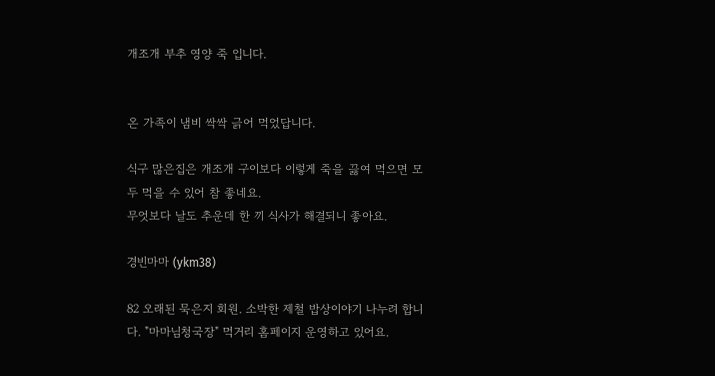개조개 부추 영양 죽 입니다.


온 가족이 냄비 싹싹 긁어 먹었답니다.

식구 많은집은 개조개 구이보다 이렇게 죽을 끓여 먹으면 모두 먹을 수 있어 참 좋네요.
무엇보다 날도 추운데 한 끼 식사가 해결되니 좋아요.

경빈마마 (ykm38)

82 오래된 묵은지 회원. 소박한 제철 밥상이야기 나누려 합니다. "마마님청국장" 먹거리 홈페이지 운영하고 있어요.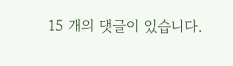15 개의 댓글이 있습니다.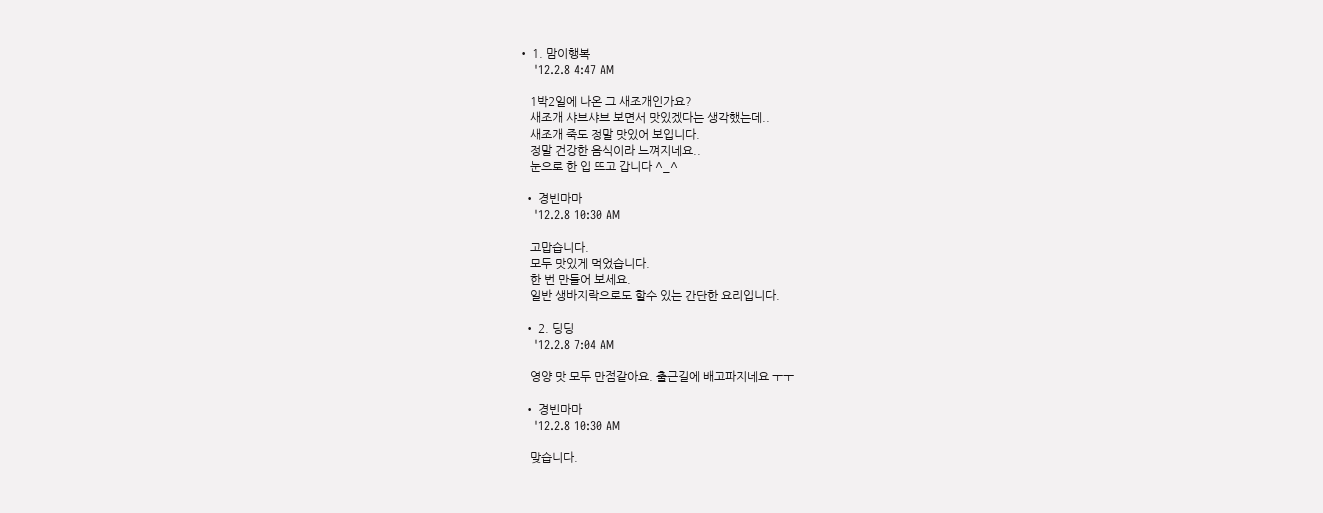• 1. 맘이행복
    '12.2.8 4:47 AM

    1박2일에 나온 그 새조개인가요?
    새조개 샤브샤브 보면서 맛있겠다는 생각했는데..
    새조개 죽도 정말 맛있어 보입니다.
    정말 건강한 음식이라 느껴지네요..
    눈으로 한 입 뜨고 갑니다 ^_^

  • 경빈마마
    '12.2.8 10:30 AM

    고맙습니다.
    모두 맛있게 먹었습니다.
    한 번 만들어 보세요.
    일반 생바지락으로도 할수 있는 간단한 요리입니다.

  • 2. 딩딩
    '12.2.8 7:04 AM

    영양 맛 모두 만점같아요. 출근길에 배고파지네요 ㅜㅜ

  • 경빈마마
    '12.2.8 10:30 AM

    맞습니다.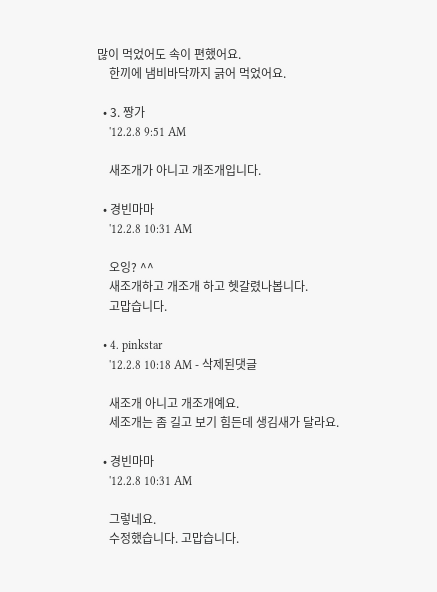많이 먹었어도 속이 편했어요.
    한끼에 냄비바닥까지 긁어 먹었어요.

  • 3. 짱가
    '12.2.8 9:51 AM

    새조개가 아니고 개조개입니다.

  • 경빈마마
    '12.2.8 10:31 AM

    오잉? ^^
    새조개하고 개조개 하고 헷갈렸나봅니다.
    고맙습니다.

  • 4. pinkstar
    '12.2.8 10:18 AM - 삭제된댓글

    새조개 아니고 개조개예요.
    세조개는 좀 길고 보기 힘든데 생김새가 달라요.

  • 경빈마마
    '12.2.8 10:31 AM

    그렇네요.
    수정했습니다. 고맙습니다.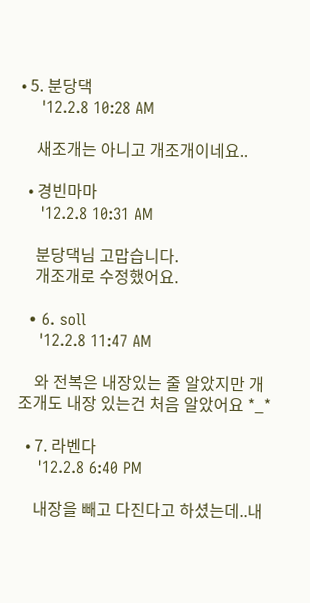• 5. 분당댁
    '12.2.8 10:28 AM

    새조개는 아니고 개조개이네요..

  • 경빈마마
    '12.2.8 10:31 AM

    분당댁님 고맙습니다.
    개조개로 수정했어요.

  • 6. soll
    '12.2.8 11:47 AM

    와 전복은 내장있는 줄 알았지만 개조개도 내장 있는건 처음 알았어요 *_*

  • 7. 라벤다
    '12.2.8 6:40 PM

    내장을 빼고 다진다고 하셨는데..내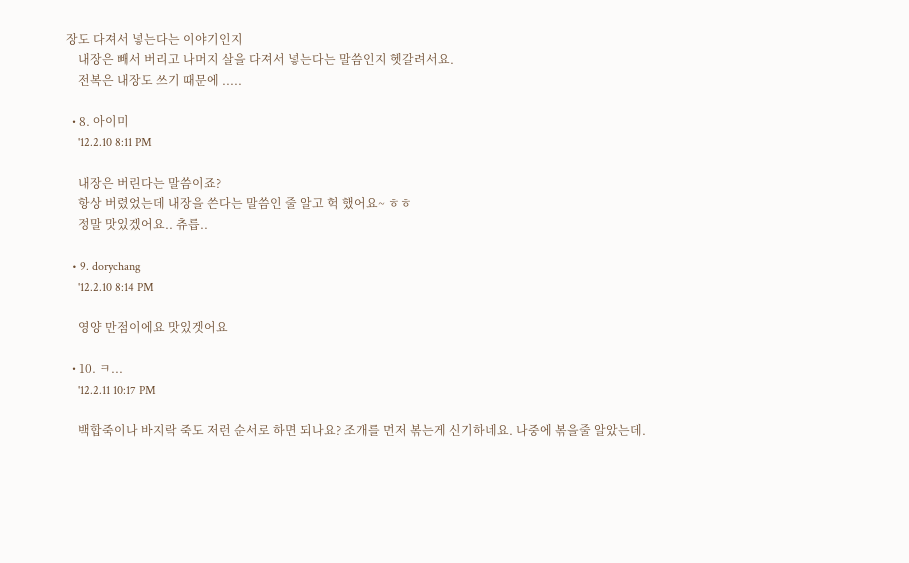장도 다져서 넣는다는 이야기인지
    내장은 빼서 버리고 나머지 살을 다져서 넣는다는 말씀인지 헷갈려서요.
    전복은 내장도 쓰기 때문에 .....

  • 8. 아이미
    '12.2.10 8:11 PM

    내장은 버린다는 말씀이죠?
    항상 버렸었는데 내장을 쓴다는 말씀인 줄 알고 헉 했어요~ ㅎㅎ
    정말 맛있겠어요.. 츄릅..

  • 9. dorychang
    '12.2.10 8:14 PM

    영양 만점이에요 맛있겟어요

  • 10. ㅋ...
    '12.2.11 10:17 PM

    백합죽이나 바지락 죽도 저런 순서로 하면 되나요? 조개를 먼저 볶는게 신기하네요. 나중에 볶을줄 알았는데.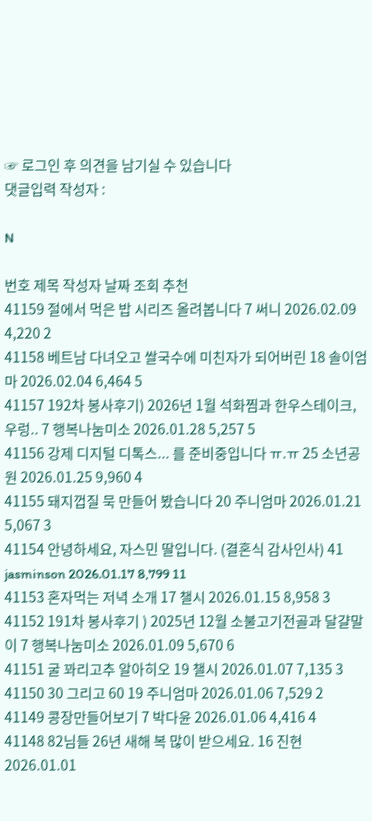☞ 로그인 후 의견을 남기실 수 있습니다
댓글입력 작성자 :

N

번호 제목 작성자 날짜 조회 추천
41159 절에서 먹은 밥 시리즈 올려봅니다 7 써니 2026.02.09 4,220 2
41158 베트남 다녀오고 쌀국수에 미친자가 되어버린 18 솔이엄마 2026.02.04 6,464 5
41157 192차 봉사후기) 2026년 1월 석화찜과 한우스테이크, 우렁.. 7 행복나눔미소 2026.01.28 5,257 5
41156 강제 디지털 디톡스... 를 준비중입니다 ㅠ.ㅠ 25 소년공원 2026.01.25 9,960 4
41155 돼지껍질 묵 만들어 봤습니다 20 주니엄마 2026.01.21 5,067 3
41154 안녕하세요, 자스민 딸입니다. (결혼식 감사인사) 41 jasminson 2026.01.17 8,799 11
41153 혼자먹는 저녁 소개 17 챌시 2026.01.15 8,958 3
41152 191차 봉사후기 ) 2025년 12월 소불고기전골과 달걀말이 7 행복나눔미소 2026.01.09 5,670 6
41151 굴 꽈리고추 알아히오 19 챌시 2026.01.07 7,135 3
41150 30 그리고 60 19 주니엄마 2026.01.06 7,529 2
41149 콩장만들어보기 7 박다윤 2026.01.06 4,416 4
41148 82님들 26년 새해 복 많이 받으세요. 16 진현 2026.01.01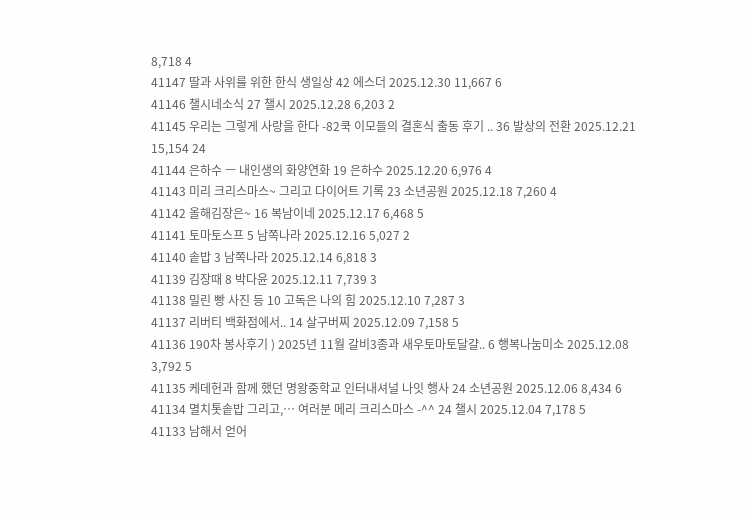8,718 4
41147 딸과 사위를 위한 한식 생일상 42 에스더 2025.12.30 11,667 6
41146 챌시네소식 27 챌시 2025.12.28 6,203 2
41145 우리는 그렇게 사랑을 한다 -82쿡 이모들의 결혼식 출동 후기 .. 36 발상의 전환 2025.12.21 15,154 24
41144 은하수 ㅡ 내인생의 화양연화 19 은하수 2025.12.20 6,976 4
41143 미리 크리스마스~ 그리고 다이어트 기록 23 소년공원 2025.12.18 7,260 4
41142 올해김장은~ 16 복남이네 2025.12.17 6,468 5
41141 토마토스프 5 남쪽나라 2025.12.16 5,027 2
41140 솥밥 3 남쪽나라 2025.12.14 6,818 3
41139 김장때 8 박다윤 2025.12.11 7,739 3
41138 밀린 빵 사진 등 10 고독은 나의 힘 2025.12.10 7,287 3
41137 리버티 백화점에서.. 14 살구버찌 2025.12.09 7,158 5
41136 190차 봉사후기 ) 2025년 11월 갈비3종과 새우토마토달걀.. 6 행복나눔미소 2025.12.08 3,792 5
41135 케데헌과 함께 했던 명왕중학교 인터내셔널 나잇 행사 24 소년공원 2025.12.06 8,434 6
41134 멸치톳솥밥 그리고,… 여러분 메리 크리스마스 -^^ 24 챌시 2025.12.04 7,178 5
41133 남해서 얻어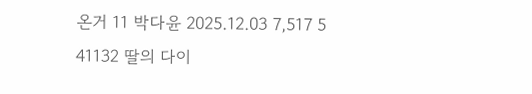온거 11 박다윤 2025.12.03 7,517 5
41132 딸의 다이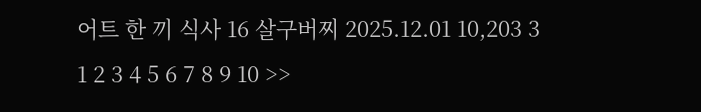어트 한 끼 식사 16 살구버찌 2025.12.01 10,203 3
1 2 3 4 5 6 7 8 9 10 >>